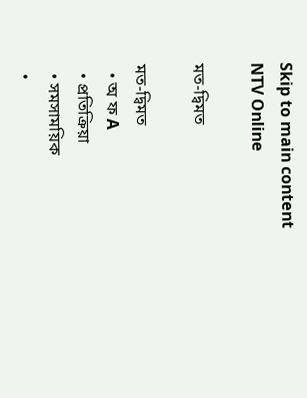Skip to main content
NTV Online

মত-দ্বিমত

মত-দ্বিমত
  • অ ফ A
  • প্রতিক্রিয়া
  • সমসাময়িক
  •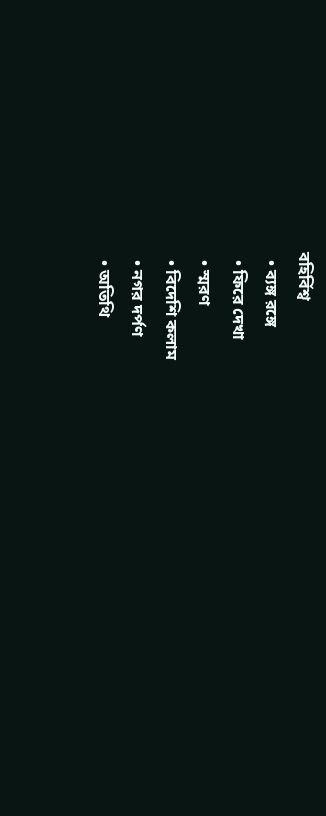বহির্বিশ্ব
  • ব্যঙ্গ রঙ্গে
  • ফিরে দেখা
  • স্মরণ
  • বিদেশি কলাম
  • নগর দর্পণ
  • অতিথি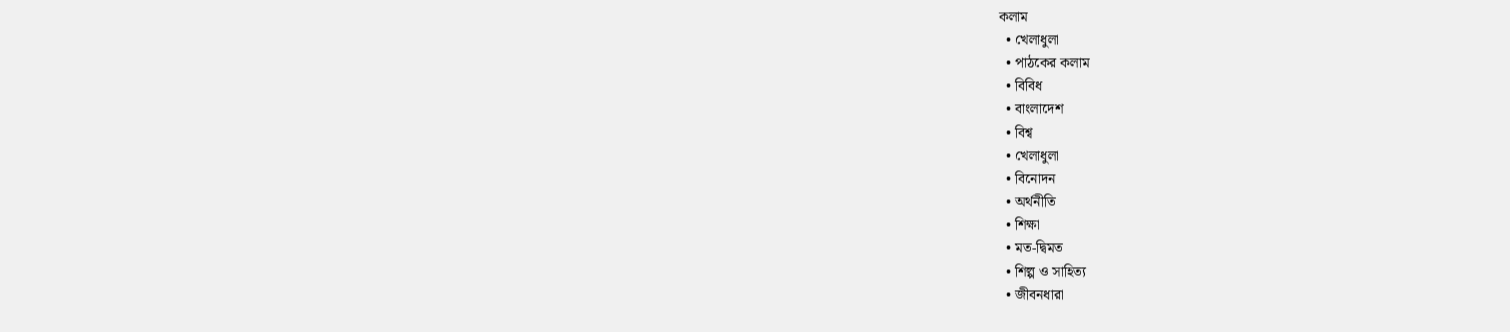কলাম
  • খেলাধুলা
  • পাঠকের কলাম
  • বিবিধ
  • বাংলাদেশ
  • বিশ্ব
  • খেলাধুলা
  • বিনোদন
  • অর্থনীতি
  • শিক্ষা
  • মত-দ্বিমত
  • শিল্প ও সাহিত্য
  • জীবনধারা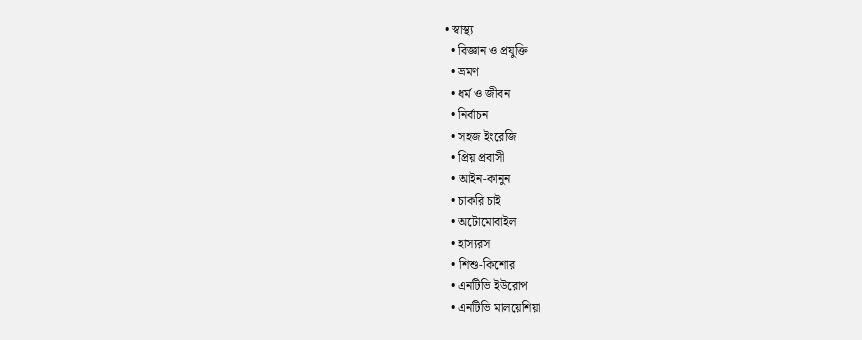• স্বাস্থ্য
  • বিজ্ঞান ও প্রযুক্তি
  • ভ্রমণ
  • ধর্ম ও জীবন
  • নির্বাচন
  • সহজ ইংরেজি
  • প্রিয় প্রবাসী
  • আইন-কানুন
  • চাকরি চাই
  • অটোমোবাইল
  • হাস্যরস
  • শিশু-কিশোর
  • এনটিভি ইউরোপ
  • এনটিভি মালয়েশিয়া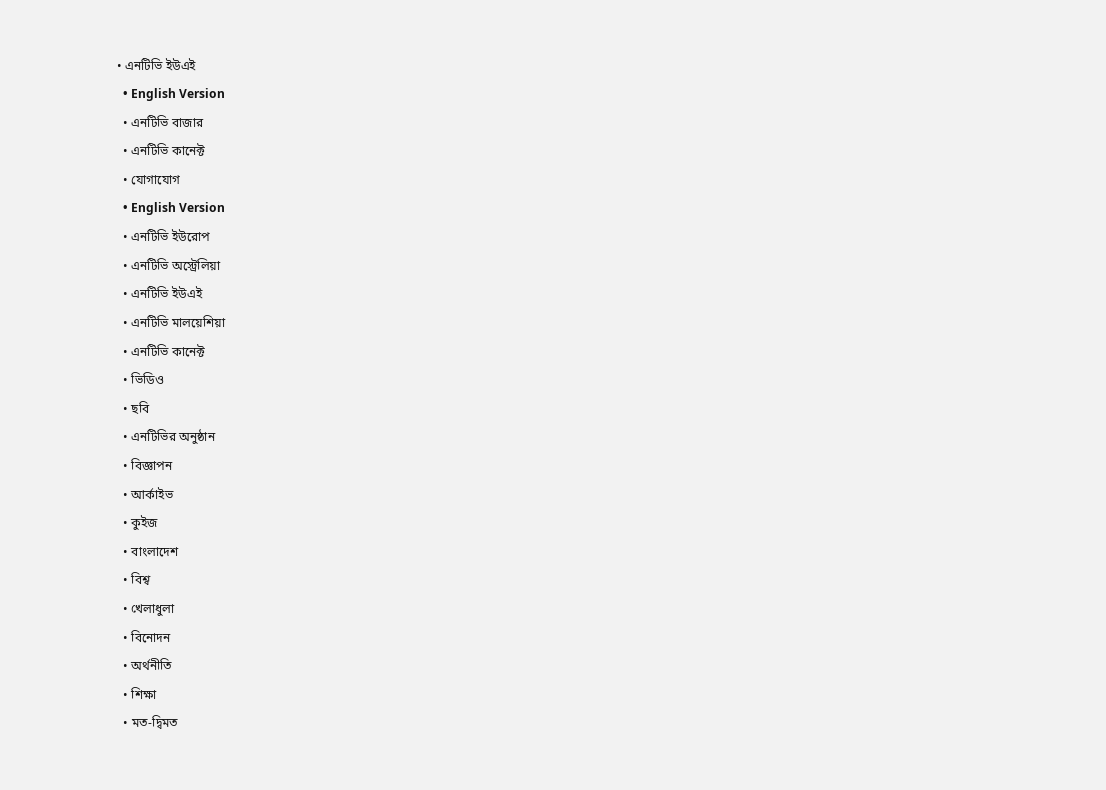• এনটিভি ইউএই
  • English Version
  • এনটিভি বাজার
  • এনটিভি কানেক্ট
  • যোগাযোগ
  • English Version
  • এনটিভি ইউরোপ
  • এনটিভি অস্ট্রেলিয়া
  • এনটিভি ইউএই
  • এনটিভি মালয়েশিয়া
  • এনটিভি কানেক্ট
  • ভিডিও
  • ছবি
  • এনটিভির অনুষ্ঠান
  • বিজ্ঞাপন
  • আর্কাইভ
  • কুইজ
  • বাংলাদেশ
  • বিশ্ব
  • খেলাধুলা
  • বিনোদন
  • অর্থনীতি
  • শিক্ষা
  • মত-দ্বিমত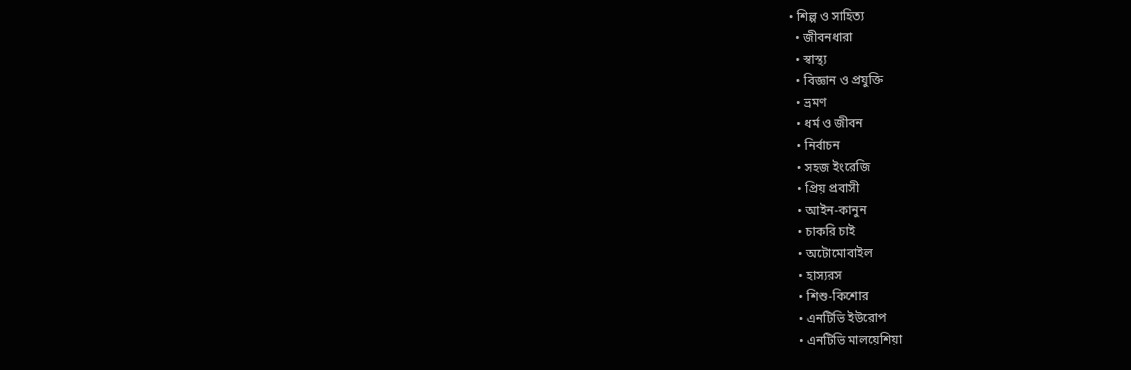• শিল্প ও সাহিত্য
  • জীবনধারা
  • স্বাস্থ্য
  • বিজ্ঞান ও প্রযুক্তি
  • ভ্রমণ
  • ধর্ম ও জীবন
  • নির্বাচন
  • সহজ ইংরেজি
  • প্রিয় প্রবাসী
  • আইন-কানুন
  • চাকরি চাই
  • অটোমোবাইল
  • হাস্যরস
  • শিশু-কিশোর
  • এনটিভি ইউরোপ
  • এনটিভি মালয়েশিয়া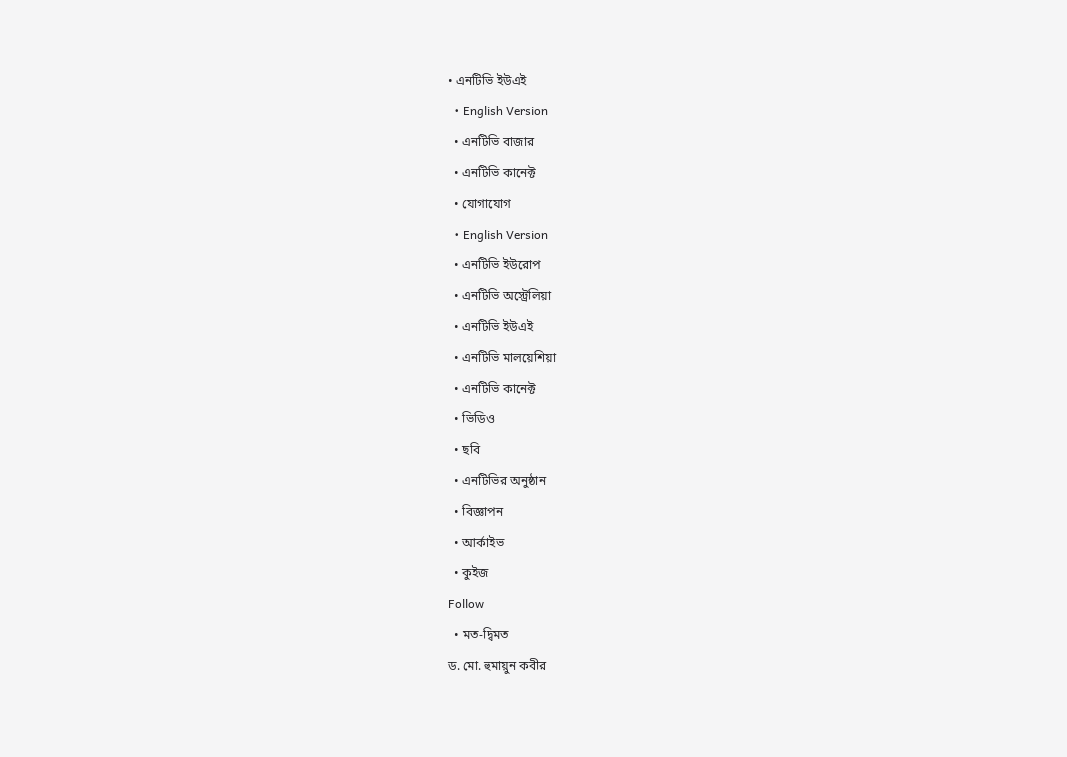• এনটিভি ইউএই
  • English Version
  • এনটিভি বাজার
  • এনটিভি কানেক্ট
  • যোগাযোগ
  • English Version
  • এনটিভি ইউরোপ
  • এনটিভি অস্ট্রেলিয়া
  • এনটিভি ইউএই
  • এনটিভি মালয়েশিয়া
  • এনটিভি কানেক্ট
  • ভিডিও
  • ছবি
  • এনটিভির অনুষ্ঠান
  • বিজ্ঞাপন
  • আর্কাইভ
  • কুইজ
Follow
  • মত-দ্বিমত
ড. মো. হুমায়ুন কবীর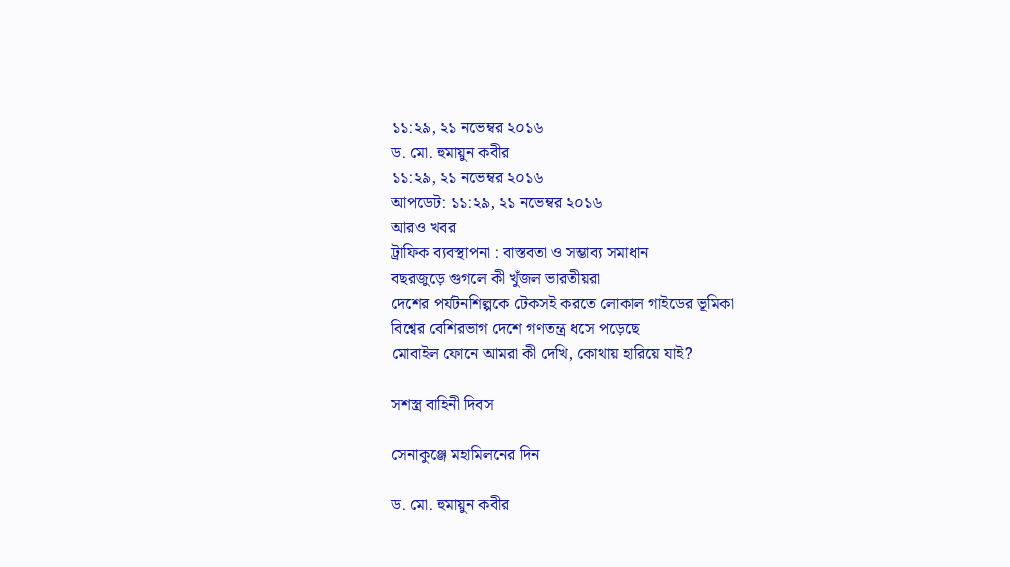১১:২৯, ২১ নভেম্বর ২০১৬
ড. মো. হুমায়ুন কবীর
১১:২৯, ২১ নভেম্বর ২০১৬
আপডেট: ১১:২৯, ২১ নভেম্বর ২০১৬
আরও খবর
ট্রাফিক ব্যবস্থাপনা : বাস্তবতা ও সম্ভাব্য সমাধান
বছরজুড়ে গুগলে কী খুঁজল ভারতীয়রা
দেশের পর্যটনশিল্পকে টেকসই করতে লোকাল গাইডের ভূমিকা
বিশ্বের বেশিরভাগ দেশে গণতন্ত্র ধসে পড়েছে
মোবাইল ফোনে আমরা কী দেখি, কোথায় হারিয়ে যাই?

সশস্ত্র বাহিনী দিবস

সেনাকুঞ্জে মহামিলনের দিন

ড. মো. হুমায়ুন কবীর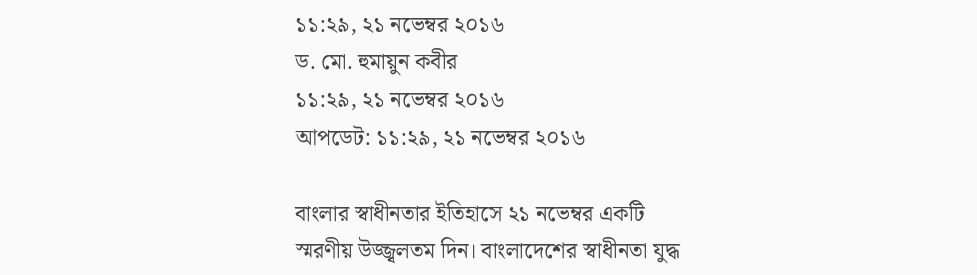১১:২৯, ২১ নভেম্বর ২০১৬
ড. মো. হুমায়ুন কবীর
১১:২৯, ২১ নভেম্বর ২০১৬
আপডেট: ১১:২৯, ২১ নভেম্বর ২০১৬

বাংলার স্বাধীনতার ইতিহাসে ২১ নভেম্বর একটি স্মরণীয় উজ্জ্বলতম দিন। বাংলাদেশের স্বাধীনতা যুদ্ধ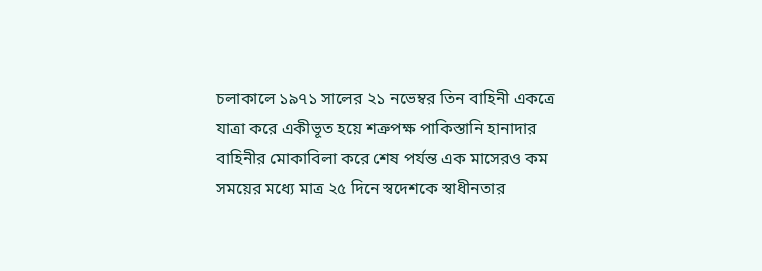চলাকালে ১৯৭১ সালের ২১ নভেম্বর তিন বাহিনী একত্রে যাত্রা করে একীভূত হয়ে শত্রুপক্ষ পাকিস্তানি হানাদার বাহিনীর মোকাবিলা করে শেষ পর্যন্ত এক মাসেরও কম সময়ের মধ্যে মাত্র ২৫ দিনে স্বদেশকে স্বাধীনতার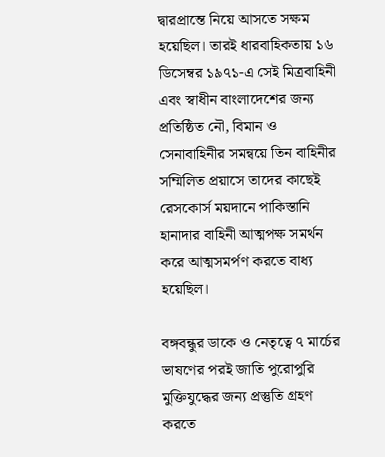দ্বারপ্রান্তে নিয়ে আসতে সক্ষম হয়েছিল। তারই ধারবাহিকতায় ১৬ ডিসেম্বর ১৯৭১-এ সেই মিত্রবাহিনী এবং স্বাধীন বাংলাদেশের জন্য প্রতিষ্ঠিত নৌ, বিমান ও সেনাবাহিনীর সমন্বয়ে তিন বাহিনীর সম্মিলিত প্রয়াসে তাদের কাছেই রেসকোর্স ময়দানে পাকিস্তানি হানাদার বাহিনী আত্মপক্ষ সমর্থন করে আত্মসমর্পণ করতে বাধ্য হয়েছিল।

বঙ্গবন্ধুর ডাকে ও নেতৃত্বে ৭ মার্চের ভাষণের পরই জাতি পুরোপুরি মুক্তিযুদ্ধের জন্য প্রস্তুতি গ্রহণ করতে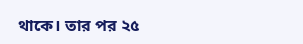থাকে। তার পর ২৫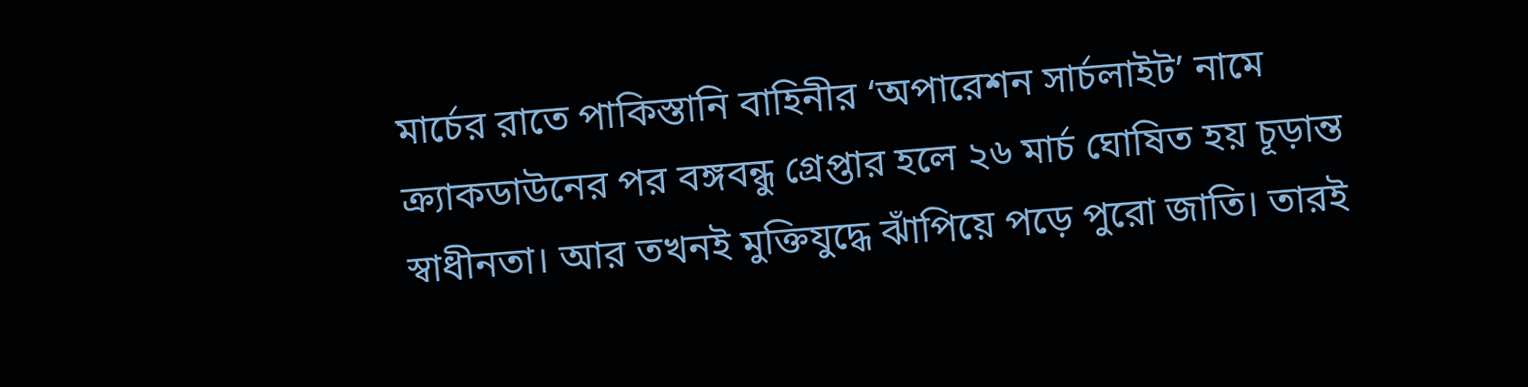মার্চের রাতে পাকিস্তানি বাহিনীর ‘অপারেশন সার্চলাইট’ নামে ক্র্যাকডাউনের পর বঙ্গবন্ধু গ্রেপ্তার হলে ২৬ মার্চ ঘোষিত হয় চূড়ান্ত স্বাধীনতা। আর তখনই মুক্তিযুদ্ধে ঝাঁপিয়ে পড়ে পুরো জাতি। তারই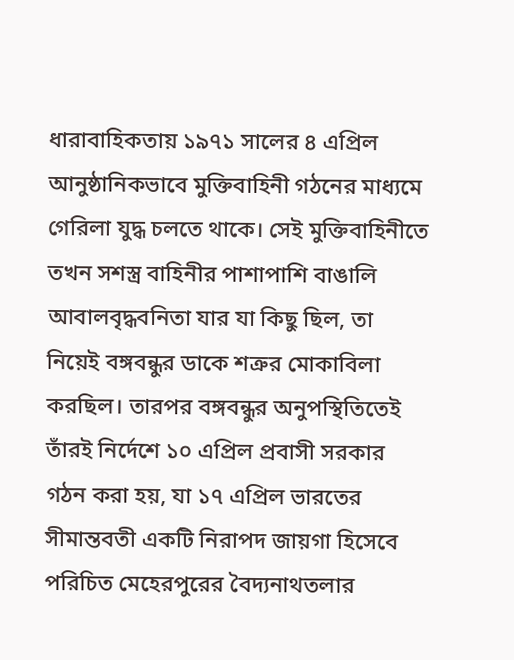ধারাবাহিকতায় ১৯৭১ সালের ৪ এপ্রিল আনুষ্ঠানিকভাবে মুক্তিবাহিনী গঠনের মাধ্যমে গেরিলা যুদ্ধ চলতে থাকে। সেই মুক্তিবাহিনীতে তখন সশস্ত্র বাহিনীর পাশাপাশি বাঙালি আবালবৃদ্ধবনিতা যার যা কিছু ছিল, তা নিয়েই বঙ্গবন্ধুর ডাকে শত্রুর মোকাবিলা করছিল। তারপর বঙ্গবন্ধুর অনুপস্থিতিতেই তাঁরই নির্দেশে ১০ এপ্রিল প্রবাসী সরকার গঠন করা হয়, যা ১৭ এপ্রিল ভারতের সীমান্তবতী একটি নিরাপদ জায়গা হিসেবে পরিচিত মেহেরপুরের বৈদ্যনাথতলার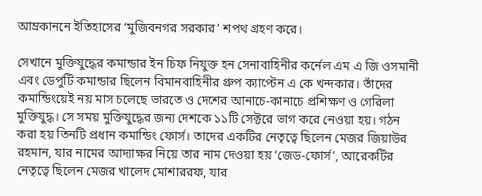আম্রকাননে ইতিহাসের ‘মুজিবনগর সরকার’ শপথ গ্রহণ করে।

সেখানে মুক্তিযুদ্ধের কমান্ডার ইন চিফ নিযুক্ত হন সেনাবাহিনীর কর্নেল এম এ জি ওসমানী এবং ডেপুটি কমান্ডার ছিলেন বিমানবাহিনীর গ্রুপ ক্যাপ্টেন এ কে খন্দকার। তাঁদের কমান্ডিংয়েই নয় মাস চলেছে ভারতে ও দেশের আনাচে-কানাচে প্রশিক্ষণ ও গেরিলা মুক্তিযুদ্ধ। সে সময় মুক্তিযুদ্ধের জন্য দেশকে ১১টি সেক্টরে ভাগ করে নেওয়া হয়। গঠন করা হয় তিনটি প্রধান কমান্ডিং ফোর্স। তাদের একটির নেতৃত্বে ছিলেন মেজর জিয়াউর রহমান, যার নামের আদ্যাক্ষর নিয়ে তার নাম দেওয়া হয় ‘জেড-ফোর্স’, আরেকটির নেতৃত্বে ছিলেন মেজর খালেদ মোশাররফ, যার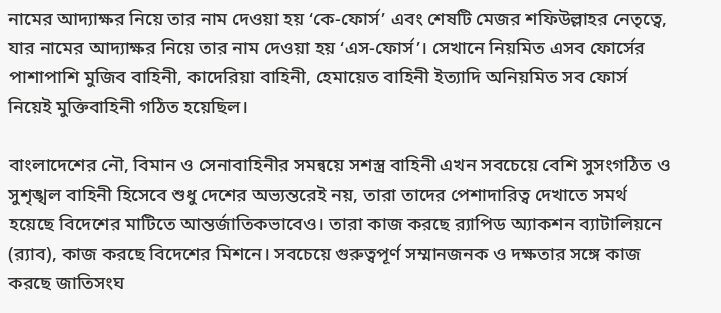নামের আদ্যাক্ষর নিয়ে তার নাম দেওয়া হয় ‘কে-ফোর্স’ এবং শেষটি মেজর শফিউল্লাহর নেতৃত্বে, যার নামের আদ্যাক্ষর নিয়ে তার নাম দেওয়া হয় ‘এস-ফোর্স’। সেখানে নিয়মিত এসব ফোর্সের পাশাপাশি মুজিব বাহিনী, কাদেরিয়া বাহিনী, হেমায়েত বাহিনী ইত্যাদি অনিয়মিত সব ফোর্স নিয়েই মুক্তিবাহিনী গঠিত হয়েছিল।

বাংলাদেশের নৌ, বিমান ও সেনাবাহিনীর সমন্বয়ে সশস্ত্র বাহিনী এখন সবচেয়ে বেশি সুসংগঠিত ও সুশৃঙ্খল বাহিনী হিসেবে শুধু দেশের অভ্যন্তরেই নয়, তারা তাদের পেশাদারিত্ব দেখাতে সমর্থ হয়েছে বিদেশের মাটিতে আন্তর্জাতিকভাবেও। তারা কাজ করছে র‌্যাপিড অ্যাকশন ব্যাটালিয়নে (র‌্যাব), কাজ করছে বিদেশের মিশনে। সবচেয়ে গুরুত্বপূর্ণ সম্মানজনক ও দক্ষতার সঙ্গে কাজ করছে জাতিসংঘ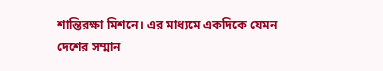শান্তিরক্ষা মিশনে। এর মাধ্যমে একদিকে যেমন দেশের সম্মান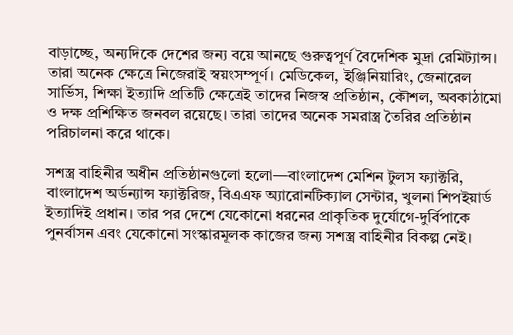বাড়াচ্ছে, অন্যদিকে দেশের জন্য বয়ে আনছে গুরুত্বপূর্ণ বৈদেশিক মুদ্রা রেমিট্যান্স। তারা অনেক ক্ষেত্রে নিজেরাই স্বয়ংসম্পূর্ণ। মেডিকেল, ইঞ্জিনিয়ারিং, জেনারেল সার্ভিস, শিক্ষা ইত্যাদি প্রতিটি ক্ষেত্রেই তাদের নিজস্ব প্রতিষ্ঠান, কৌশল, অবকাঠামো ও দক্ষ প্রশিক্ষিত জনবল রয়েছে। তারা তাদের অনেক সমরাস্ত্র তৈরির প্রতিষ্ঠান পরিচালনা করে থাকে।

সশস্ত্র বাহিনীর অধীন প্রতিষ্ঠানগুলো হলো—বাংলাদেশ মেশিন টুলস ফ্যাক্টরি, বাংলাদেশ অর্ডন্যান্স ফ্যাক্টরিজ, বিএএফ অ্যারোনটিক্যাল সেন্টার, খুলনা শিপইয়ার্ড ইত্যাদিই প্রধান। তার পর দেশে যেকোনো ধরনের প্রাকৃতিক দুর্যোগে-দুর্বিপাকে পুনর্বাসন এবং যেকোনো সংস্কারমূলক কাজের জন্য সশস্ত্র বাহিনীর বিকল্প নেই।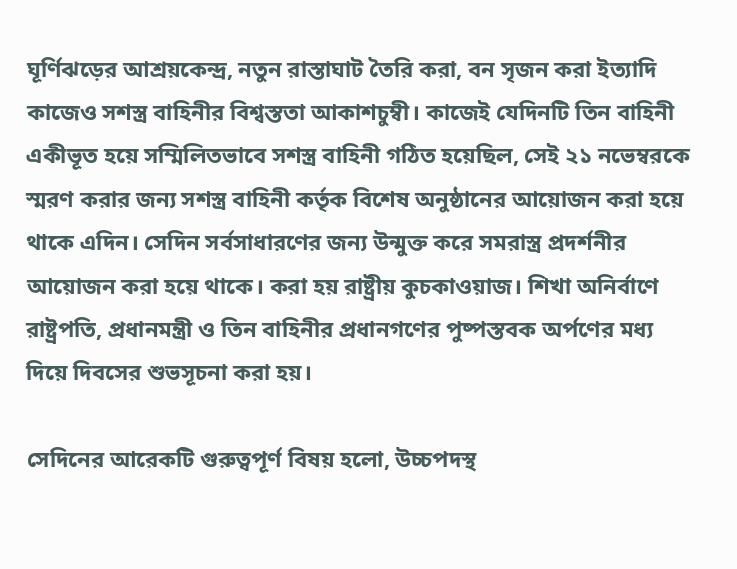ঘূর্ণিঝড়ের আশ্রয়কেন্দ্র, নতুন রাস্তাঘাট তৈরি করা, বন সৃজন করা ইত্যাদি কাজেও সশস্ত্র বাহিনীর বিশ্বস্ততা আকাশচুম্বী। কাজেই যেদিনটি তিন বাহিনী একীভূত হয়ে সম্মিলিতভাবে সশস্ত্র বাহিনী গঠিত হয়েছিল, সেই ২১ নভেম্বরকে স্মরণ করার জন্য সশস্ত্র বাহিনী কর্তৃক বিশেষ অনুষ্ঠানের আয়োজন করা হয়ে থাকে এদিন। সেদিন সর্বসাধারণের জন্য উন্মুক্ত করে সমরাস্ত্র প্রদর্শনীর আয়োজন করা হয়ে থাকে। করা হয় রাষ্ট্রীয় কুচকাওয়াজ। শিখা অনির্বাণে রাষ্ট্রপতি, প্রধানমন্ত্রী ও তিন বাহিনীর প্রধানগণের পুষ্পস্তবক অর্পণের মধ্য দিয়ে দিবসের শুভসূচনা করা হয়।

সেদিনের আরেকটি গুরুত্বপূর্ণ বিষয় হলো, উচ্চপদস্থ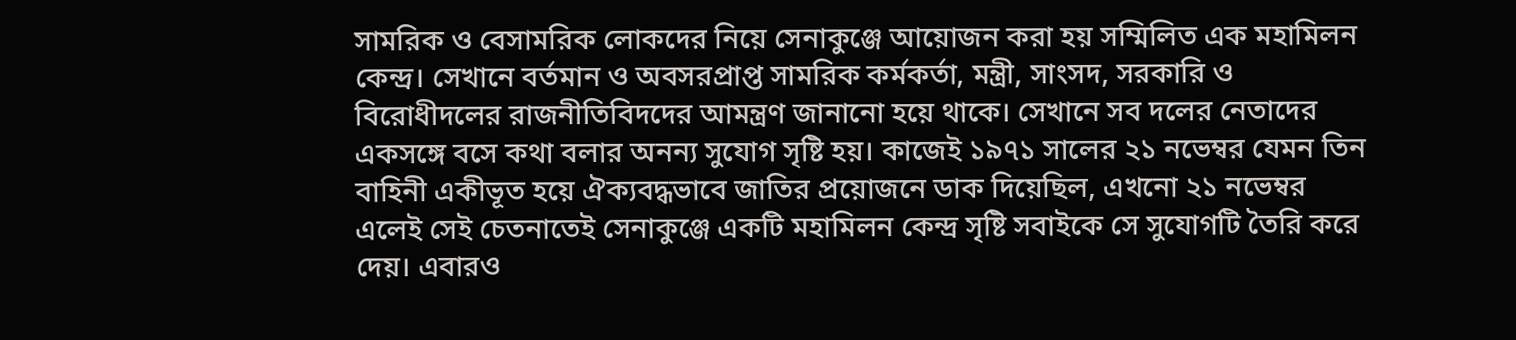সামরিক ও বেসামরিক লোকদের নিয়ে সেনাকুঞ্জে আয়োজন করা হয় সম্মিলিত এক মহামিলন কেন্দ্র। সেখানে বর্তমান ও অবসরপ্রাপ্ত সামরিক কর্মকর্তা, মন্ত্রী, সাংসদ, সরকারি ও বিরোধীদলের রাজনীতিবিদদের আমন্ত্রণ জানানো হয়ে থাকে। সেখানে সব দলের নেতাদের একসঙ্গে বসে কথা বলার অনন্য সুযোগ সৃষ্টি হয়। কাজেই ১৯৭১ সালের ২১ নভেম্বর যেমন তিন বাহিনী একীভূত হয়ে ঐক্যবদ্ধভাবে জাতির প্রয়োজনে ডাক দিয়েছিল, এখনো ২১ নভেম্বর এলেই সেই চেতনাতেই সেনাকুঞ্জে একটি মহামিলন কেন্দ্র সৃষ্টি সবাইকে সে সুযোগটি তৈরি করে দেয়। এবারও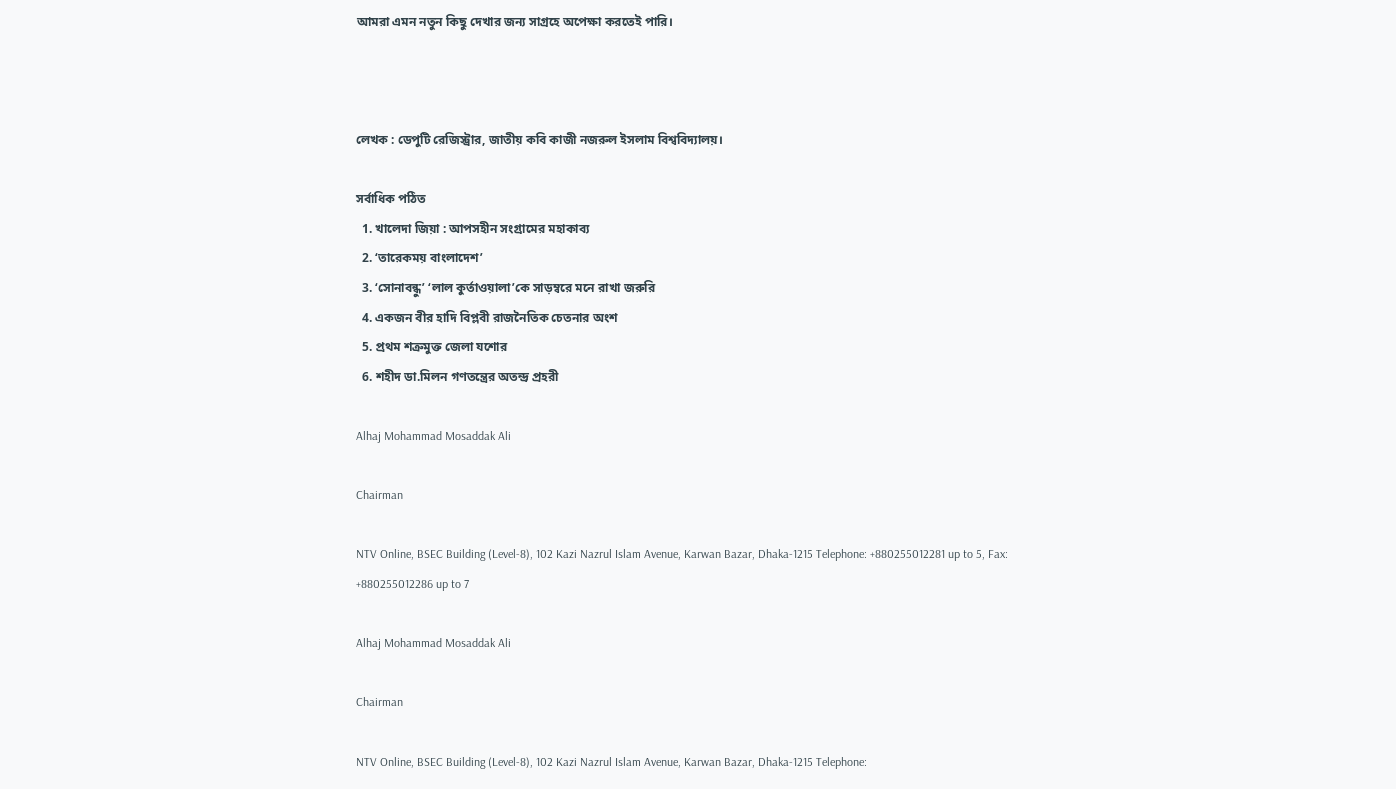আমরা এমন নতুন কিছু দেখার জন্য সাগ্রহে অপেক্ষা করতেই পারি।



লেখক : ডেপুটি রেজিস্ট্রার, জাতীয় কবি কাজী নজরুল ইসলাম বিশ্ববিদ্যালয়।

সর্বাধিক পঠিত
  1. খালেদা জিয়া : আপসহীন সংগ্রামের মহাকাব্য
  2. ‘তারেকময় বাংলাদেশ’
  3. ‘সোনাবন্ধু’ ‘লাল কুর্তাওয়ালা’কে সাড়ম্বরে মনে রাখা জরুরি
  4. একজন বীর হাদি বিপ্লবী রাজনৈতিক চেতনার অংশ
  5. প্রথম শত্রুমুক্ত জেলা যশোর
  6. শহীদ ডা.মিলন গণতন্ত্রের অতন্দ্র প্রহরী

Alhaj Mohammad Mosaddak Ali

Chairman

NTV Online, BSEC Building (Level-8), 102 Kazi Nazrul Islam Avenue, Karwan Bazar, Dhaka-1215 Telephone: +880255012281 up to 5, Fax: +880255012286 up to 7

Alhaj Mohammad Mosaddak Ali

Chairman

NTV Online, BSEC Building (Level-8), 102 Kazi Nazrul Islam Avenue, Karwan Bazar, Dhaka-1215 Telephone: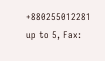+880255012281 up to 5, Fax: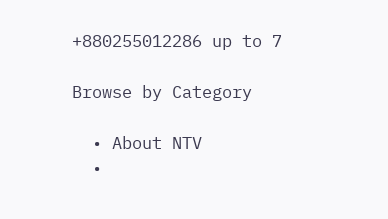+880255012286 up to 7

Browse by Category

  • About NTV
  •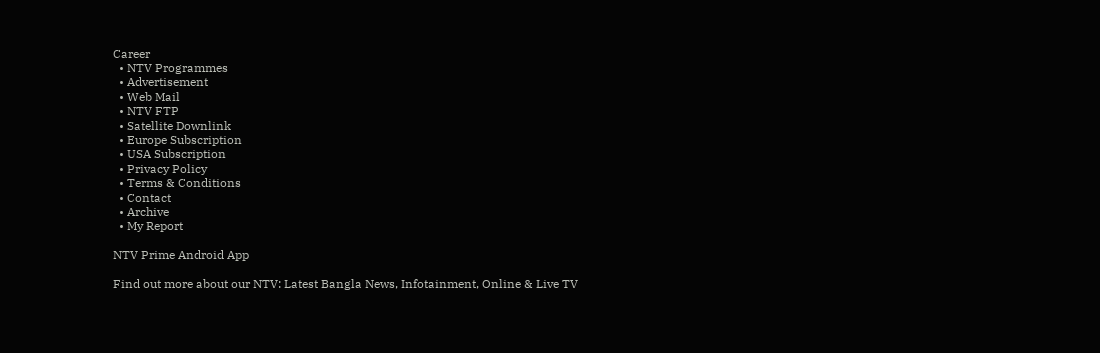Career
  • NTV Programmes
  • Advertisement
  • Web Mail
  • NTV FTP
  • Satellite Downlink
  • Europe Subscription
  • USA Subscription
  • Privacy Policy
  • Terms & Conditions
  • Contact
  • Archive
  • My Report

NTV Prime Android App

Find out more about our NTV: Latest Bangla News, Infotainment, Online & Live TV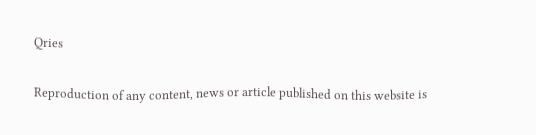Qries

Reproduction of any content, news or article published on this website is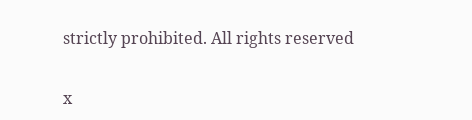strictly prohibited. All rights reserved

x